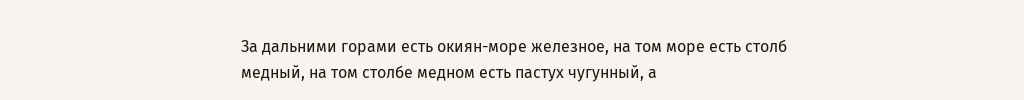За дальними горами есть окиян-море железное, на том море есть столб медный, на том столбе медном есть пастух чугунный, а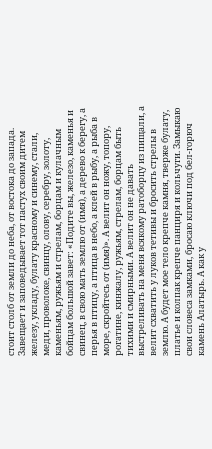стоит столб от земли до неба, от востока до запада. Завещает и заповедывает тот пастух своим дитем железу, укладу, булату красному и синему, стали, меди, проволоке, свинцу, олову, серебру, золоту, каменьям, ружьям и стрелам, борцам и кулачным бойцам большой завет: «Подите вы, железо, каменья и свинец, в свою мать землю от (имя), а дерево к берегу, а перья в птицу, а птица в небо, а клей в рыбу, а рыба в море, скройтесь от (имя)». А велит он ножу, топору, рогатине, кинжалу, ружьям, стрелам, борцам быть тихими и смирными. А велит он не давать выстреливать на меня всякому ратоборцу из пищали, а велит схватить у луков тетивы и бросить стрелы в землю. А будет мое тело крепче камня, тверже булату, платье и колпак крепче панциря и кольчуги. Замыкаю свои словеса замками, бросаю ключи под бел-горюч камень Алатырь. А как у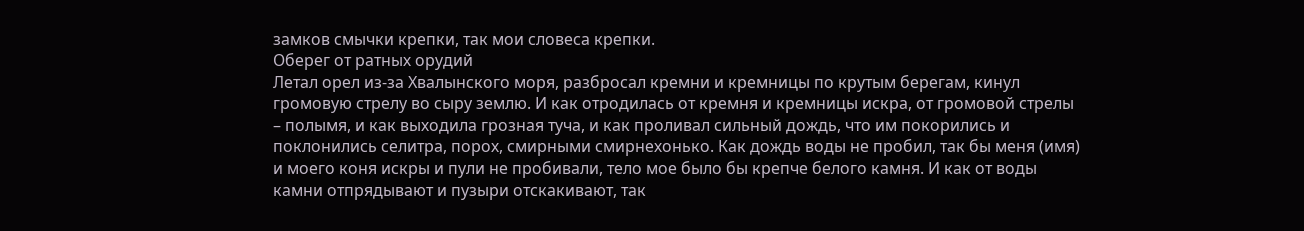замков смычки крепки, так мои словеса крепки.
Оберег от ратных орудий
Летал орел из-за Хвалынского моря, разбросал кремни и кремницы по крутым берегам, кинул громовую стрелу во сыру землю. И как отродилась от кремня и кремницы искра, от громовой стрелы – полымя, и как выходила грозная туча, и как проливал сильный дождь, что им покорились и поклонились селитра, порох, смирными смирнехонько. Как дождь воды не пробил, так бы меня (имя) и моего коня искры и пули не пробивали, тело мое было бы крепче белого камня. И как от воды камни отпрядывают и пузыри отскакивают, так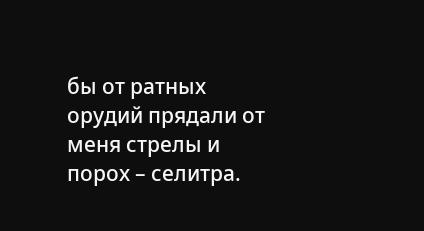бы от ратных орудий прядали от меня стрелы и порох – селитра.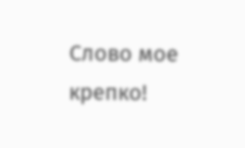Слово мое крепко!